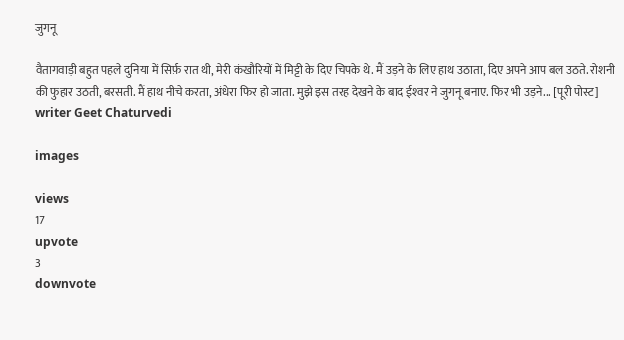जुगनू

वैतागवाड़ी बहुत पहले दुनिया में सिर्फ़ रात थी, मेरी कंखौरियों में मिट्टी के दिए चिपके थे. मैं उड़ने के लिए हाथ उठाता, दिए अपने आप बल उठते. रोशनी की फुहार उठती, बरसती. मैं हाथ नीचे करता, अंधेरा फिर हो जाता. मुझे इस तरह देखने के बाद ईश्‍वर ने जुगनू बनाए. फिर भी उड़ने... [पूरी पोस्ट]
writer Geet Chaturvedi

images

views
17
upvote
3
downvote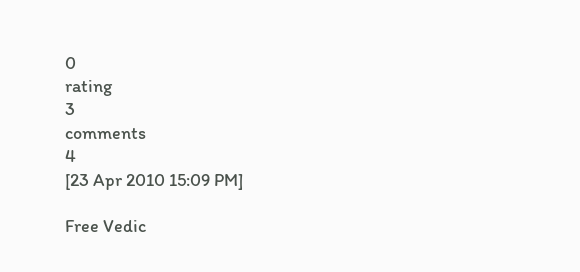0
rating
3
comments
4
[23 Apr 2010 15:09 PM]

Free Vedic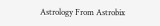Astrology From Astrobix